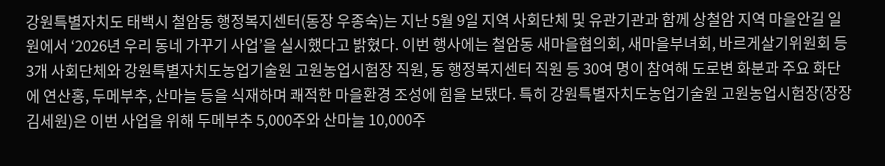강원특별자치도 태백시 철암동 행정복지센터(동장 우종숙)는 지난 5월 9일 지역 사회단체 및 유관기관과 함께 상철암 지역 마을안길 일원에서 ‘2026년 우리 동네 가꾸기 사업’을 실시했다고 밝혔다. 이번 행사에는 철암동 새마을협의회, 새마을부녀회, 바르게살기위원회 등 3개 사회단체와 강원특별자치도농업기술원 고원농업시험장 직원, 동 행정복지센터 직원 등 30여 명이 참여해 도로변 화분과 주요 화단에 연산홍, 두메부추, 산마늘 등을 식재하며 쾌적한 마을환경 조성에 힘을 보탰다. 특히 강원특별자치도농업기술원 고원농업시험장(장장 김세원)은 이번 사업을 위해 두메부추 5,000주와 산마늘 10,000주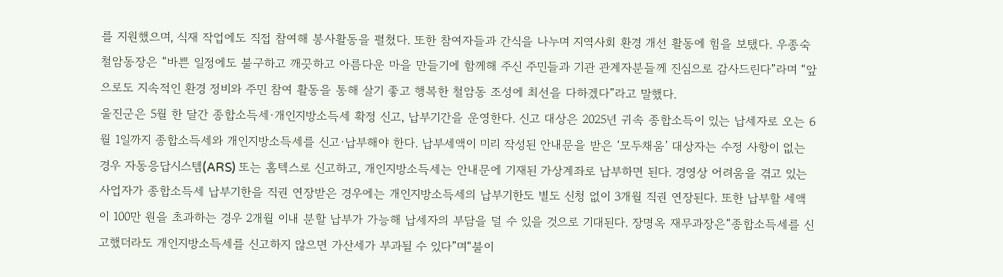를 지원했으며, 식재 작업에도 직접 참여해 봉사활동을 펼쳤다. 또한 참여자들과 간식을 나누며 지역사회 환경 개선 활동에 힘을 보탰다. 우종숙 철암동장은 “바쁜 일정에도 불구하고 깨끗하고 아름다운 마을 만들기에 함께해 주신 주민들과 기관 관계자분들께 진심으로 감사드린다”라며 “앞으로도 지속적인 환경 정비와 주민 참여 활동을 통해 살기 좋고 행복한 철암동 조성에 최선을 다하겠다”라고 말했다.
울진군은 5월 한 달간 종합소득세·개인지방소득세 확정 신고, 납부기간을 운영한다. 신고 대상은 2025년 귀속 종합소득이 있는 납세자로 오는 6월 1일까지 종합소득세와 개인지방소득세를 신고·납부해야 한다. 납부세액이 미리 작성된 안내문을 받은 ‘모두채움’ 대상자는 수정 사항이 없는 경우 자동응답시스템(ARS) 또는 홈텍스로 신고하고, 개인지방소득세는 안내문에 기재된 가상계좌로 납부하면 된다. 경영상 어려움을 겪고 있는 사업자가 종합소득세 납부기한을 직권 연장받은 경우에는 개인지방소득세의 납부기한도 별도 신청 없이 3개월 직권 연장된다. 또한 납부할 세액이 100만 원을 초과하는 경우 2개월 이내 분할 납부가 가능해 납세자의 부담을 덜 수 있을 것으로 기대된다. 장명옥 재무과장은“종합소득세를 신고했더라도 개인지방소득세를 신고하지 않으면 가산세가 부과될 수 있다”며“불이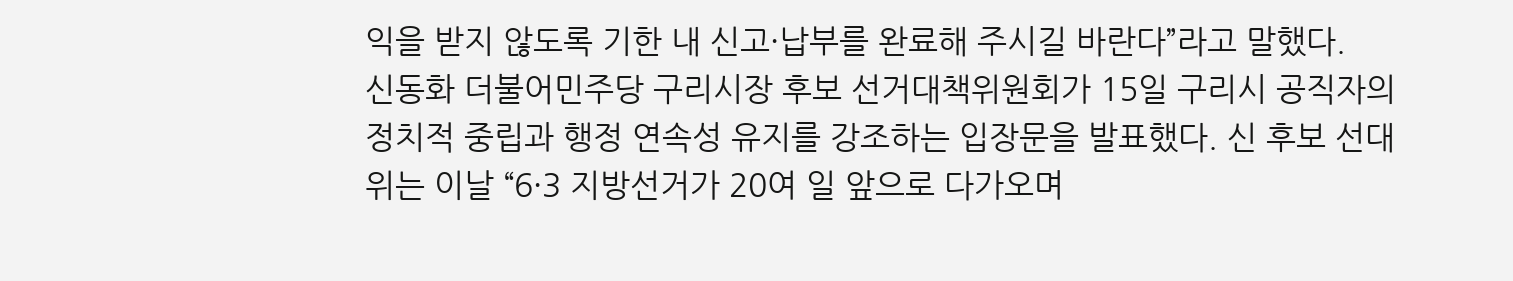익을 받지 않도록 기한 내 신고·납부를 완료해 주시길 바란다”라고 말했다.
신동화 더불어민주당 구리시장 후보 선거대책위원회가 15일 구리시 공직자의 정치적 중립과 행정 연속성 유지를 강조하는 입장문을 발표했다. 신 후보 선대위는 이날 “6·3 지방선거가 20여 일 앞으로 다가오며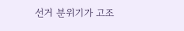선거 분위기가 고조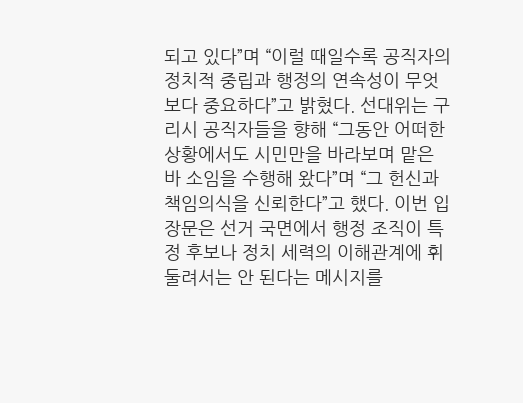되고 있다”며 “이럴 때일수록 공직자의 정치적 중립과 행정의 연속성이 무엇보다 중요하다”고 밝혔다. 선대위는 구리시 공직자들을 향해 “그동안 어떠한 상황에서도 시민만을 바라보며 맡은 바 소임을 수행해 왔다”며 “그 헌신과 책임의식을 신뢰한다”고 했다. 이번 입장문은 선거 국면에서 행정 조직이 특정 후보나 정치 세력의 이해관계에 휘둘려서는 안 된다는 메시지를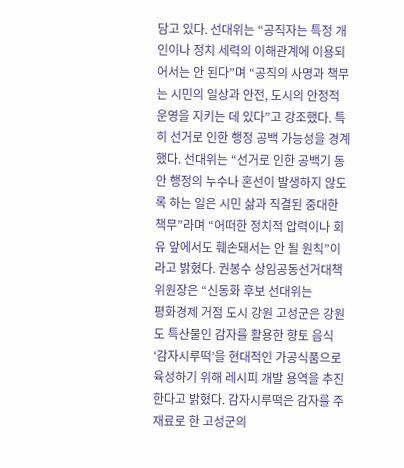담고 있다. 선대위는 “공직자는 특정 개인이나 정치 세력의 이해관계에 이용되어서는 안 된다”며 “공직의 사명과 책무는 시민의 일상과 안전, 도시의 안정적 운영을 지키는 데 있다”고 강조했다. 특히 선거로 인한 행정 공백 가능성을 경계했다. 선대위는 “선거로 인한 공백기 동안 행정의 누수나 혼선이 발생하지 않도록 하는 일은 시민 삶과 직결된 중대한 책무”라며 “어떠한 정치적 압력이나 회유 앞에서도 훼손돼서는 안 될 원칙”이라고 밝혔다. 권봉수 상임공동선거대책위원장은 “신동화 후보 선대위는
평화경제 거점 도시 강원 고성군은 강원도 특산물인 감자를 활용한 향토 음식 ‘감자시루떡’을 현대적인 가공식품으로 육성하기 위해 레시피 개발 용역을 추진한다고 밝혔다. 감자시루떡은 감자를 주재료로 한 고성군의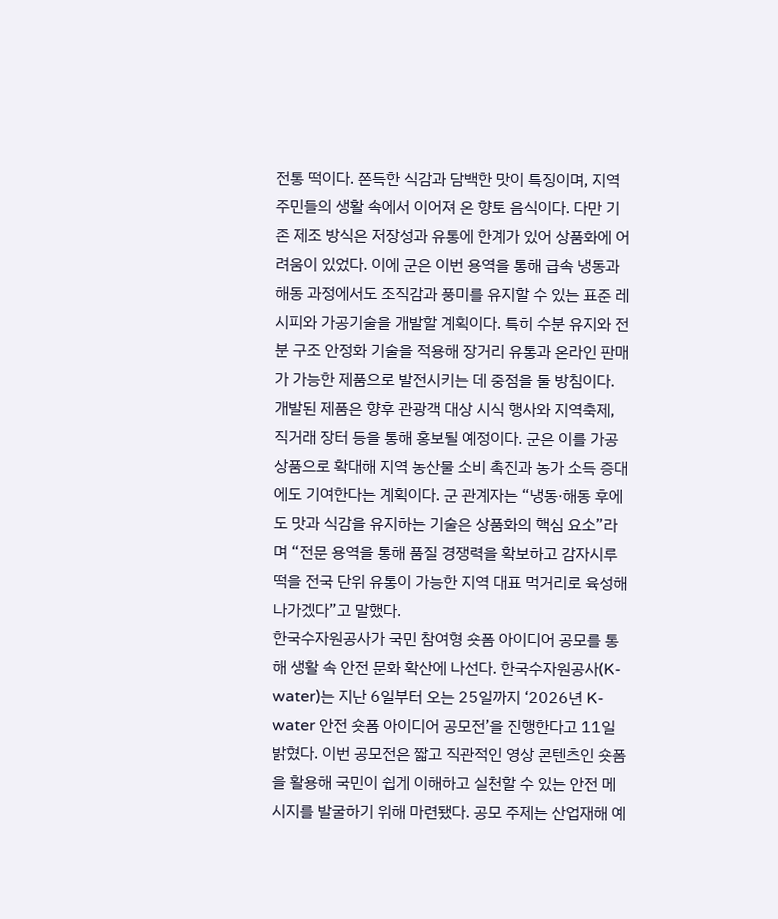전통 떡이다. 쫀득한 식감과 담백한 맛이 특징이며, 지역 주민들의 생활 속에서 이어져 온 향토 음식이다. 다만 기존 제조 방식은 저장성과 유통에 한계가 있어 상품화에 어려움이 있었다. 이에 군은 이번 용역을 통해 급속 냉동과 해동 과정에서도 조직감과 풍미를 유지할 수 있는 표준 레시피와 가공기술을 개발할 계획이다. 특히 수분 유지와 전분 구조 안정화 기술을 적용해 장거리 유통과 온라인 판매가 가능한 제품으로 발전시키는 데 중점을 둘 방침이다. 개발된 제품은 향후 관광객 대상 시식 행사와 지역축제, 직거래 장터 등을 통해 홍보될 예정이다. 군은 이를 가공상품으로 확대해 지역 농산물 소비 촉진과 농가 소득 증대에도 기여한다는 계획이다. 군 관계자는 “냉동·해동 후에도 맛과 식감을 유지하는 기술은 상품화의 핵심 요소”라며 “전문 용역을 통해 품질 경쟁력을 확보하고 감자시루떡을 전국 단위 유통이 가능한 지역 대표 먹거리로 육성해 나가겠다”고 말했다.
한국수자원공사가 국민 참여형 숏폼 아이디어 공모를 통해 생활 속 안전 문화 확산에 나선다. 한국수자원공사(K-water)는 지난 6일부터 오는 25일까지 ‘2026년 K-water 안전 숏폼 아이디어 공모전’을 진행한다고 11일 밝혔다. 이번 공모전은 짧고 직관적인 영상 콘텐츠인 숏폼을 활용해 국민이 쉽게 이해하고 실천할 수 있는 안전 메시지를 발굴하기 위해 마련됐다. 공모 주제는 산업재해 예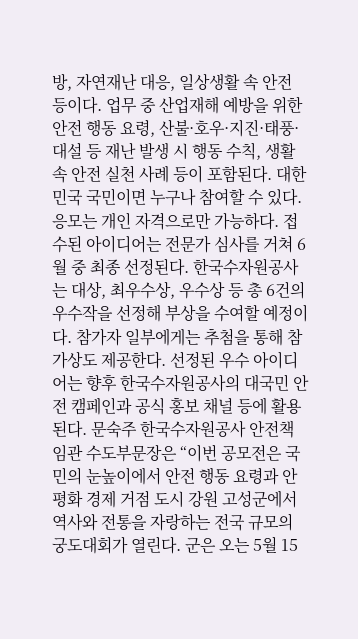방, 자연재난 대응, 일상생활 속 안전 등이다. 업무 중 산업재해 예방을 위한 안전 행동 요령, 산불·호우·지진·태풍·대설 등 재난 발생 시 행동 수칙, 생활 속 안전 실천 사례 등이 포함된다. 대한민국 국민이면 누구나 참여할 수 있다. 응모는 개인 자격으로만 가능하다. 접수된 아이디어는 전문가 심사를 거쳐 6월 중 최종 선정된다. 한국수자원공사는 대상, 최우수상, 우수상 등 총 6건의 우수작을 선정해 부상을 수여할 예정이다. 참가자 일부에게는 추첨을 통해 참가상도 제공한다. 선정된 우수 아이디어는 향후 한국수자원공사의 대국민 안전 캠페인과 공식 홍보 채널 등에 활용된다. 문숙주 한국수자원공사 안전책임관 수도부문장은 “이번 공모전은 국민의 눈높이에서 안전 행동 요령과 안
평화 경제 거점 도시 강원 고성군에서 역사와 전통을 자랑하는 전국 규모의 궁도대회가 열린다. 군은 오는 5월 15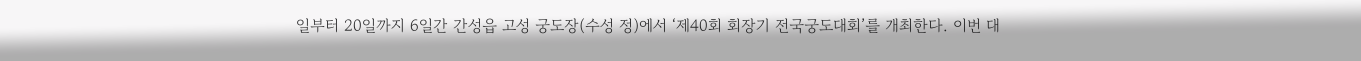일부터 20일까지 6일간 간성읍 고성 궁도장(수성 정)에서 ‘제40회 회장기 전국궁도대회’를 개최한다. 이번 대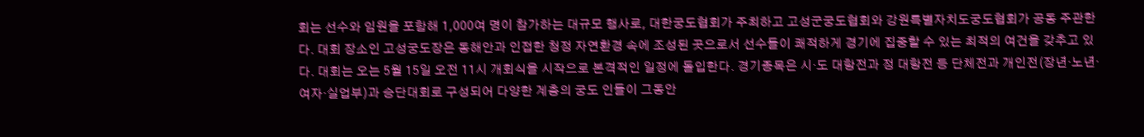회는 선수와 임원을 포함해 1,000여 명이 참가하는 대규모 행사로, 대한궁도협회가 주최하고 고성군궁도협회와 강원특별자치도궁도협회가 공동 주관한다. 대회 장소인 고성궁도장은 동해안과 인접한 청정 자연환경 속에 조성된 곳으로서 선수들이 쾌적하게 경기에 집중할 수 있는 최적의 여건을 갖추고 있다. 대회는 오는 5월 15일 오전 11시 개회식을 시작으로 본격적인 일정에 돌입한다. 경기종목은 시·도 대항전과 정 대항전 등 단체전과 개인전(장년·노년·여자·실업부)과 승단대회로 구성되어 다양한 계층의 궁도 인들이 그동안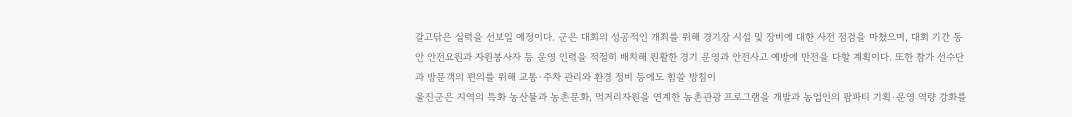갈고닦은 실력을 선보일 예정이다. 군은 대회의 성공적인 개최를 위해 경기장 시설 및 장비에 대한 사전 점검을 마쳤으며, 대회 기간 동안 안전요원과 자원봉사자 등 운영 인력을 적절히 배치해 원활한 경기 운영과 안전사고 예방에 만전을 다할 계획이다. 또한 참가 선수단과 방문객의 편의를 위해 교통·주차 관리와 환경 정비 등에도 힘쓸 방침이
울진군은 지역의 특화 농산물과 농촌문화, 먹거리자원을 연계한 농촌관광 프로그램을 개발과 농업인의 팜파티 기획·운영 역량 강화를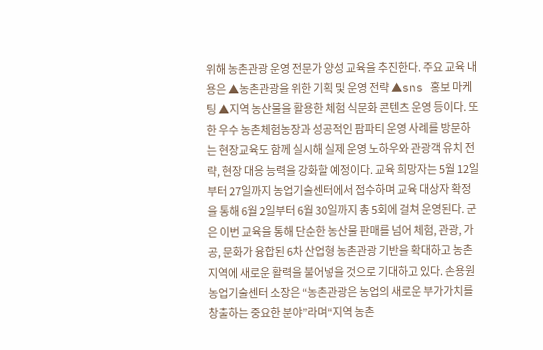위해 농촌관광 운영 전문가 양성 교육을 추진한다. 주요 교육 내용은 ▲농촌관광을 위한 기획 및 운영 전략 ▲sns 홍보 마케팅 ▲지역 농산물을 활용한 체험 식문화 콘텐츠 운영 등이다. 또한 우수 농촌체험농장과 성공적인 팜파티 운영 사례를 방문하는 현장교육도 함께 실시해 실제 운영 노하우와 관광객 유치 전략, 현장 대응 능력을 강화할 예정이다. 교육 희망자는 5월 12일부터 27일까지 농업기술센터에서 접수하며 교육 대상자 확정을 통해 6월 2일부터 6월 30일까지 총 5회에 걸쳐 운영된다. 군은 이번 교육을 통해 단순한 농산물 판매를 넘어 체험, 관광, 가공, 문화가 융합된 6차 산업형 농촌관광 기반을 확대하고 농촌지역에 새로운 활력을 불어넣을 것으로 기대하고 있다. 손용원 농업기술센터 소장은 “농촌관광은 농업의 새로운 부가가치를 창출하는 중요한 분야”라며“지역 농촌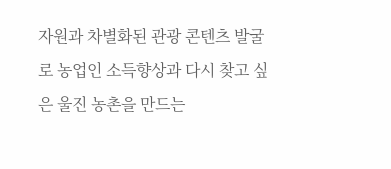자원과 차별화된 관광 콘텐츠 발굴로 농업인 소득향상과 다시 찾고 싶은 울진 농촌을 만드는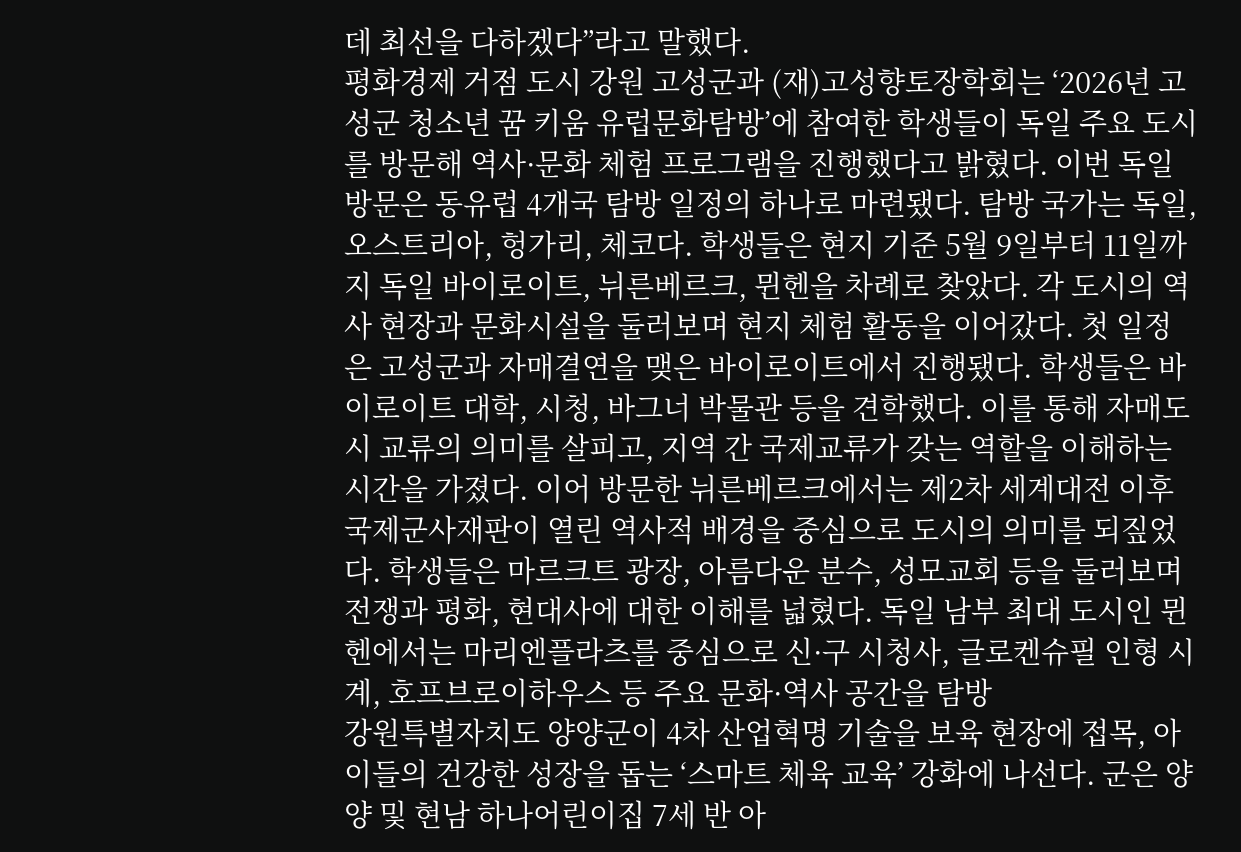데 최선을 다하겠다”라고 말했다.
평화경제 거점 도시 강원 고성군과 (재)고성향토장학회는 ‘2026년 고성군 청소년 꿈 키움 유럽문화탐방’에 참여한 학생들이 독일 주요 도시를 방문해 역사·문화 체험 프로그램을 진행했다고 밝혔다. 이번 독일 방문은 동유럽 4개국 탐방 일정의 하나로 마련됐다. 탐방 국가는 독일, 오스트리아, 헝가리, 체코다. 학생들은 현지 기준 5월 9일부터 11일까지 독일 바이로이트, 뉘른베르크, 뮌헨을 차례로 찾았다. 각 도시의 역사 현장과 문화시설을 둘러보며 현지 체험 활동을 이어갔다. 첫 일정은 고성군과 자매결연을 맺은 바이로이트에서 진행됐다. 학생들은 바이로이트 대학, 시청, 바그너 박물관 등을 견학했다. 이를 통해 자매도시 교류의 의미를 살피고, 지역 간 국제교류가 갖는 역할을 이해하는 시간을 가졌다. 이어 방문한 뉘른베르크에서는 제2차 세계대전 이후 국제군사재판이 열린 역사적 배경을 중심으로 도시의 의미를 되짚었다. 학생들은 마르크트 광장, 아름다운 분수, 성모교회 등을 둘러보며 전쟁과 평화, 현대사에 대한 이해를 넓혔다. 독일 남부 최대 도시인 뮌헨에서는 마리엔플라츠를 중심으로 신·구 시청사, 글로켄슈필 인형 시계, 호프브로이하우스 등 주요 문화·역사 공간을 탐방
강원특별자치도 양양군이 4차 산업혁명 기술을 보육 현장에 접목, 아이들의 건강한 성장을 돕는 ‘스마트 체육 교육’ 강화에 나선다. 군은 양양 및 현남 하나어린이집 7세 반 아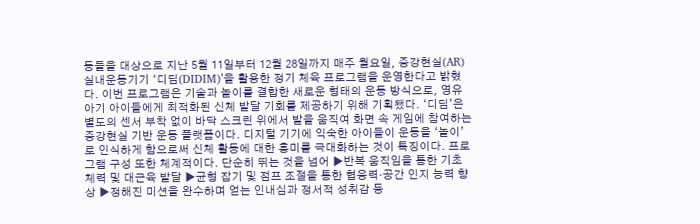동들을 대상으로 지난 5월 11일부터 12월 28일까지 매주 월요일, 증강현실(AR) 실내운동기기 ‘디딤(DIDIM)’을 활용한 정기 체육 프로그램을 운영한다고 밝혔다. 이번 프로그램은 기술과 놀이를 결합한 새로운 형태의 운동 방식으로, 영유아기 아이들에게 최적화된 신체 발달 기회를 제공하기 위해 기획됐다. ‘디딤’은 별도의 센서 부착 없이 바닥 스크린 위에서 발을 움직여 화면 속 게임에 참여하는 증강현실 기반 운동 플랫폼이다. 디지털 기기에 익숙한 아이들이 운동을 ‘놀이’로 인식하게 함으로써 신체 활동에 대한 흥미를 극대화하는 것이 특징이다. 프로그램 구성 또한 체계적이다. 단순히 뛰는 것을 넘어 ▶반복 움직임을 통한 기초체력 및 대근육 발달 ▶균형 잡기 및 점프 조절을 통한 협응력·공간 인지 능력 향상 ▶정해진 미션을 완수하며 얻는 인내심과 정서적 성취감 등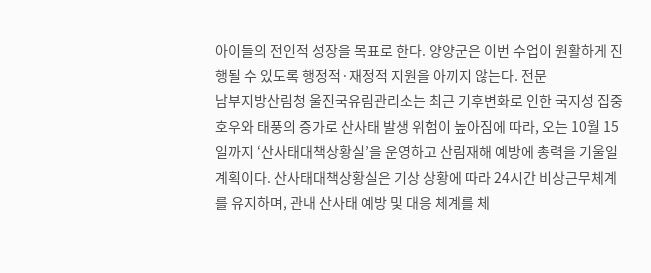아이들의 전인적 성장을 목표로 한다. 양양군은 이번 수업이 원활하게 진행될 수 있도록 행정적·재정적 지원을 아끼지 않는다. 전문
남부지방산림청 울진국유림관리소는 최근 기후변화로 인한 국지성 집중호우와 태풍의 증가로 산사태 발생 위험이 높아짐에 따라, 오는 10월 15일까지 ‘산사태대책상황실’을 운영하고 산림재해 예방에 총력을 기울일 계획이다. 산사태대책상황실은 기상 상황에 따라 24시간 비상근무체계를 유지하며, 관내 산사태 예방 및 대응 체계를 체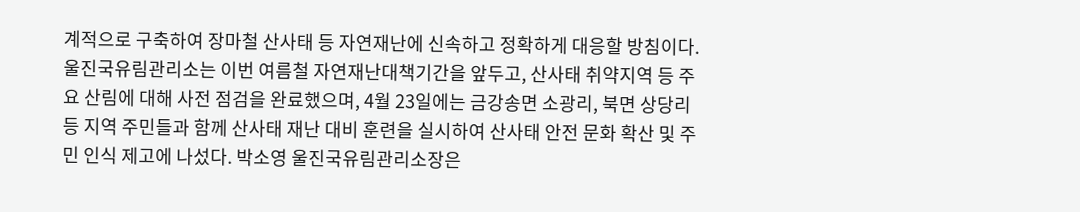계적으로 구축하여 장마철 산사태 등 자연재난에 신속하고 정확하게 대응할 방침이다. 울진국유림관리소는 이번 여름철 자연재난대책기간을 앞두고, 산사태 취약지역 등 주요 산림에 대해 사전 점검을 완료했으며, 4월 23일에는 금강송면 소광리, 북면 상당리 등 지역 주민들과 함께 산사태 재난 대비 훈련을 실시하여 산사태 안전 문화 확산 및 주민 인식 제고에 나섰다. 박소영 울진국유림관리소장은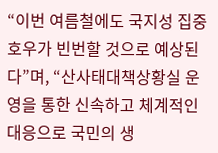“이번 여름철에도 국지성 집중호우가 빈번할 것으로 예상된다”며, “산사태대책상황실 운영을 통한 신속하고 체계적인 대응으로 국민의 생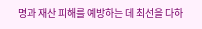명과 재산 피해를 예방하는 데 최선을 다하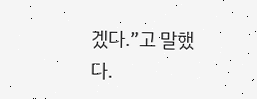겠다.”고 말했다.